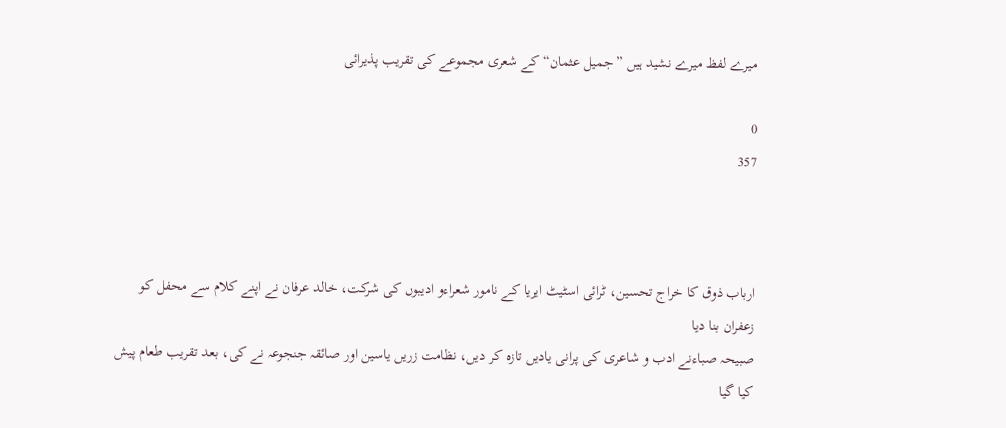میرے لفظ میرے نشید ہیں ”جمیل عثمان“ کے شعری مجموعے کی تقریب پذیرائی

0
357



ارباب ذوق کا خراج تحسین، ٹرائی اسٹیٹ ایریا کے نامور شعراءو ادیبوں کی شرکت، خالد عرفان نے اپنے کلام سے محفل کو زعفران بنا دیا
صبیحہ صباءنے ادب و شاعری کی پرانی یادیں تازہ کر دیں، نظامت زریں یاسین اور صائقہ جنجوعہ نے کی، بعد تقریب طعام پیش کیا گیا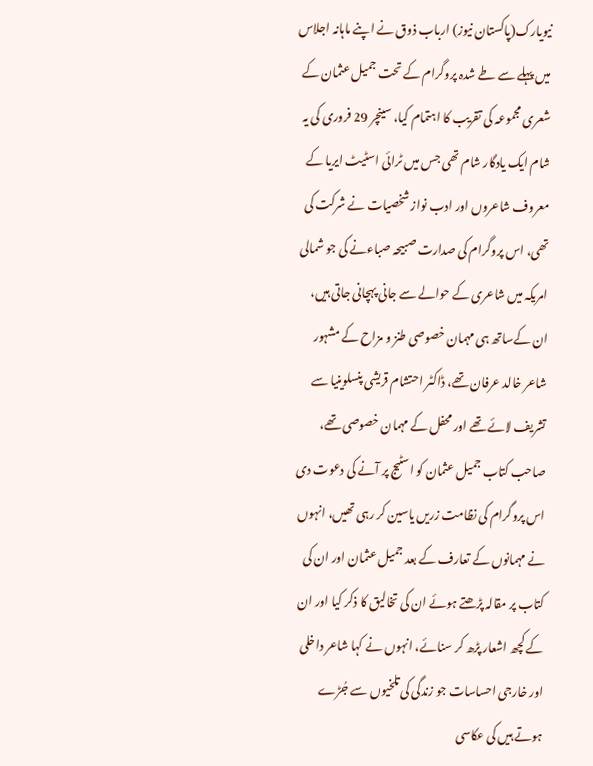نیویارک(پاکستان نیوز) ارباب ذوق نے اپنے ماہانہ اجلاس میں پہلے سے طے شدہ پروگرام کے تحت جمیل عثمان کے شعری مجموعہ کی تقریب کا اہتمام کیا، سینچر 29 فروری کی یہ شام ایک یادگار شام تھی جس میں ٹرائی اسٹیٹ ایریا کے معروف شاعروں اور ادب نواز شخصیات نے شرکت کی تھی، اس پروگرام کی صدارت صبیحہ صباءنے کی جو شمالی امریکہ میں شاعری کے حوالے سے جانی پہچانی جاتی ہیں، ان کےساتھ ہی مہمان خصوصی طنز و مزاح کے مشہور شاعر خالد عرفان تھے، ڈاکٹر احتشام قریشی پنسلوینیا سے تشریف لائے تھے اور محفل کے مہمان خصوصی تھے، صاحب کتاب جمیل عثمان کو اسٹیج پر آنے کی دعوت دی اس پروگرام کی نظامت زریں یاسین کر رہی تھیں، انہوں نے مہمانوں کے تعارف کے بعد جمیل عثمان اور ان کی کتاب پر مقالہ پڑھتے ہوئے ان کی تخالیق کا ذکر کیا اور ان کے کچھ اشعار پڑھ کر سنائے، انہوں نے کہا شاعر داخلی اور خارجی احساسات جو زندگی کی تلخیوں سے جُڑے ہوتے ہیں کی عکاسی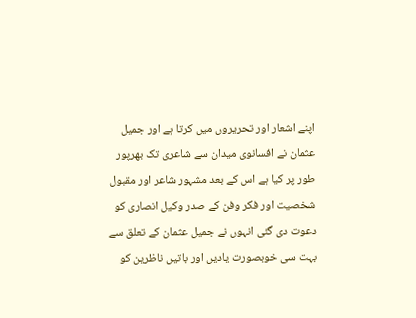اپنے اشعار اور تحریروں میں کرتا ہے اور جمیل عثمان نے افسانوی میدان سے شاعری تک بھرپور طور پر کیا ہے اس کے بعد مشہور شاعر اور مقبول شخصیت اور فکر وفن کے صدر وکیل انصاری کو دعوت دی گئی انہوں نے جمیل عثمان کے تعلق سے بہت سی خوبصورت یادیں اور باتیں ناظرین کو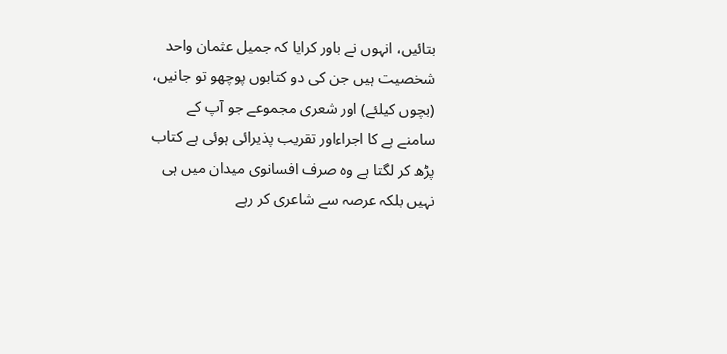بتائیں، انہوں نے باور کرایا کہ جمیل عثمان واحد شخصیت ہیں جن کی دو کتابوں پوچھو تو جانیں، (بچوں کیلئے) اور شعری مجموعے جو آپ کے سامنے ہے کا اجراءاور تقریب پذیرائی ہوئی ہے کتاب پڑھ کر لگتا ہے وہ صرف افسانوی میدان میں ہی نہیں بلکہ عرصہ سے شاعری کر رہے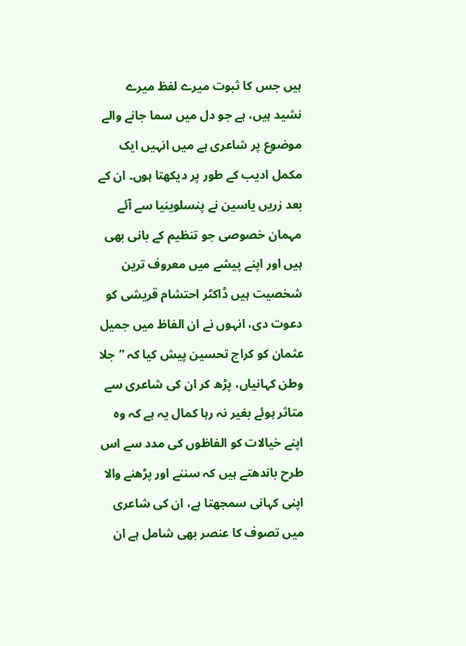ہیں جس کا ثبوت میرے لفظ میرے نشید ہیں، ہے جو دل میں سما جانے والے موضوع پر شاعری ہے میں انہیں ایک مکمل ادیب کے طور پر دیکھتا ہوں۔ ان کے بعد زریں یاسین نے پنسلوینیا سے آئے مہمان خصوصی جو تنظیم کے بانی بھی ہیں اور اپنے پیشے میں معروف ترین شخصیت ہیں ڈاکٹر احتشام قریشی کو دعوت دی، انہوں نے ان الفاظ میں جمیل عثمان کو کراج تحسین پیش کیا کہ ”جلا وطن کہانیاں، پڑھ کر ان کی شاعری سے متاثر ہوئے بغیر نہ رہا کمال یہ ہے کہ وہ اپنے خیالات کو الفاظوں کی مدد سے اس طرح باندھتے ہیں کہ سننے اور پڑھنے والا اپنی کہانی سمجھتا ہے، ان کی شاعری میں تصوف کا عنصر بھی شامل ہے ان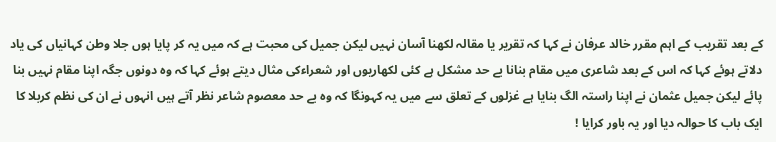کے بعد تقریب کے اہم مقرر خالد عرفان نے کہا کہ تقریر یا مقالہ لکھنا آسان نہیں لیکن جمیل کی محبت ہے کہ میں یہ کر پایا ہوں جلا وطن کہانیاں کی یاد دلاتے ہوئے کہا کہ اس کے بعد شاعری میں مقام بنانا بے حد مشکل ہے کئی لکھاریوں اور شعراءکی مثال دیتے ہوئے کہا کہ وہ دونوں جگہ اپنا مقام نہیں بنا پائے لیکن جمیل عثمان نے اپنا راستہ الگ بنایا ہے غزلوں کے تعلق سے میں یہ کہونگا کہ وہ بے حد معصوم شاعر نظر آتے ہیں انہوں نے ان کی نظم کربلا کا ایک باب کا حوالہ دیا اور یہ باور کرایا !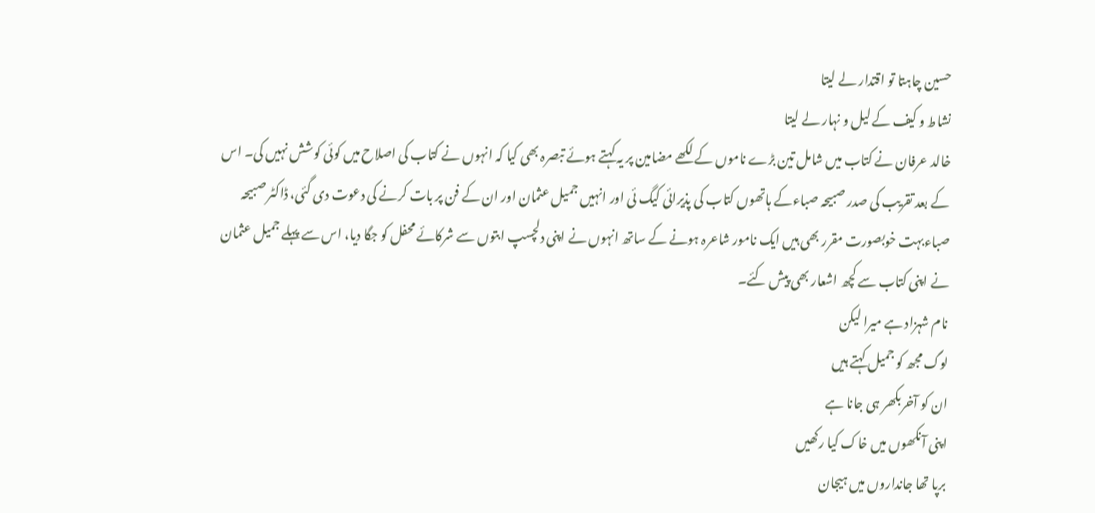حسین چاہتا تو اقتدار لے لیتا
نشاط و کیف کے لیل و نہار لے لیتا
خالد عرفان نے کتاب میں شامل تین بڑے ناموں کے لکھے مضامین پر یہ کہتے ہوئے تبصرہ بھی کیا کہ انہوں نے کتاب کی اصلاح میں کوئی کوشش نہیں کی۔ اس کے بعد تقریب کی صدر صبیحہ صباءکے ہاتھوں کتاب کی پذیرائی کیگ ئی اور انہیں جمیل عثمان اور ان کے فن پر بات کرنے کی دعوت دی گئی، ڈاکٹر صبیحہ صباءبہت خوبصورت مقرر بھی ہیں ایک نامور شاعرہ ہونے کے ساتھ انہوں نے اپنی دلچسپ ابتوں سے شرکائے محفل کو جگا دیا، اس سے پہلے جمیل عثمان نے اپنی کتاب سے کچھ اشعار بھی پیش کئے۔
نام شہزاد ہے میرا لیکن
لوگ مجھ کو جمیل کہتے ہیں
ان کو آخربکھر ہی جانا ہے
اپنی آنکھوں میں خاک کیا رکھیں
برپا تھا جانداروں میں ہیجان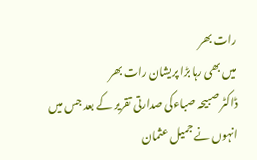رات بھر
میں بھی رہا بڑا پریشان رات بھر
ڈاکٹر صبیحہ صباءکی صدارتی تقریر کے بعد جس میں انہوں نے جمیل عثمان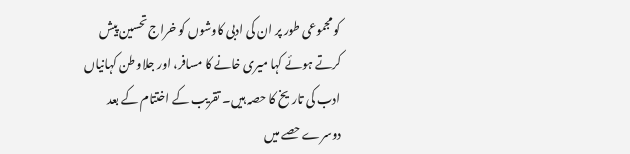کو مجموعی طور پر ان کی ادبی کاوشوں کو خراج تحسین پیش کرتے ہوئے کہا میری خانے کا مسافر، اور جلاو طن کہانیاں ادب کی تاریخ کا حصہ ہیں۔ تقریب کے اختتام کے بعد دوسرے حصے میں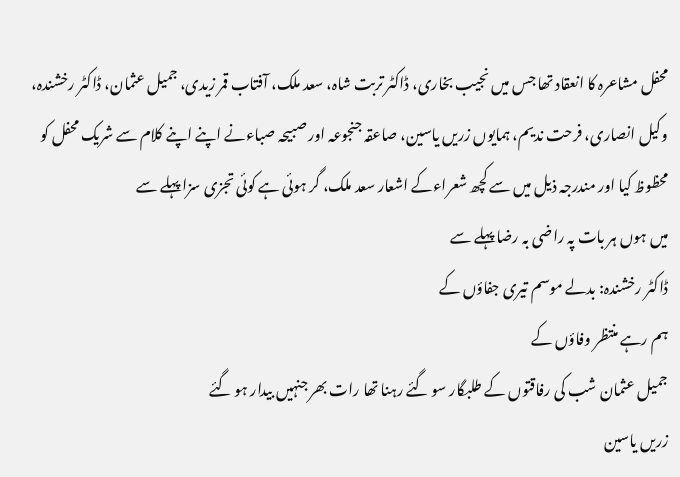محفل مشاعرہ کا انعقاد تھا جس میں نجیب بخاری، ڈاکٹر تربت شاہ، سعد ملک، آفتاب قمر زیدی، جمیل عثمان، ڈاکٹر رخشندہ، وکیل انصاری، فرحت ندیم، ہمایوں زریں یاسین، صاعقہ جنجوعہ اور صبیحہ صباءنے اپنے اپنے کلام سے شریک محفل کو محظوظ کیا اور مندرجہ ذیل میں سے کچھ شعراءکے اشعار سعد ملک، گر ہوئی ہے کوئی تجزی سزا پہلے سے
میں ہوں ہر بات پہ راضی بہ رضا پہلے سے
ڈاکٹر رخشندہ: بدلے موسم تیری جفاؤں کے
ہم رہے منتظر وفاؤں کے
جمیل عثمان شب کی رفاقتوں کے طلبگار سو گئے رہنا تھا رات بھر جنہیں بیدار ہو گئے
زریں یاسین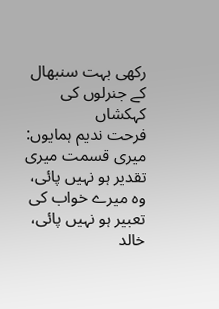رکھی بہت سنبھال کے جنرلوں کی کہکشاں
فرحت ندیم ہمایوں: میری قسمت میری تقدیر ہو نہیں پائی، وہ میرے خواب کی تعبیر ہو نہیں پائی، خالد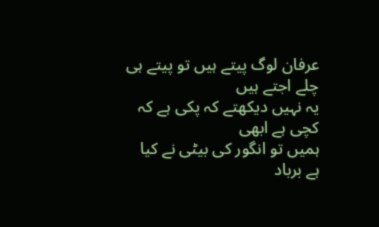عرفان لوگ پیتے ہیں تو پیتے ہی چلے اجتے ہیں
یہ نہیں دیکھتے کہ پکی ہے کہ کچی ہے ابھی
ہمیں تو انگور کی بیٹی نے کیا ہے برباد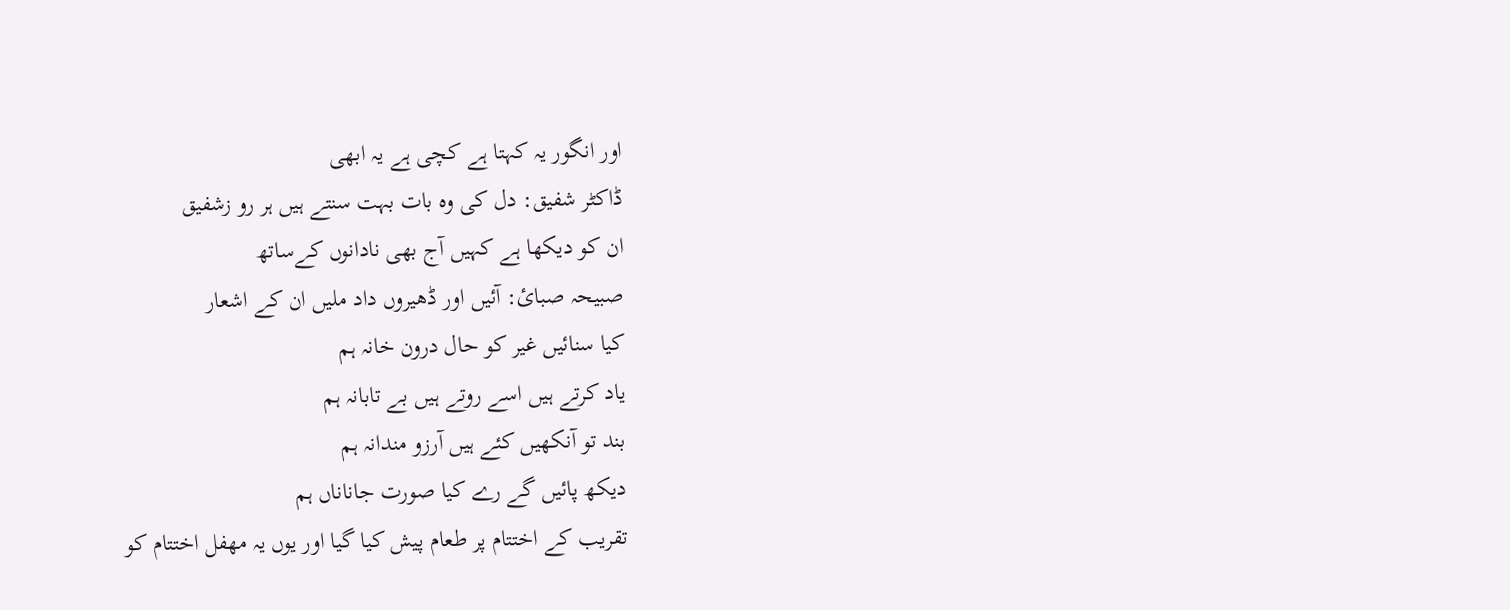اور انگور یہ کہتا ہے کچی ہے یہ ابھی
ڈاکٹر شفیق: دل کی وہ بات بہت سنتے ہیں ہر رو زشفیق
ان کو دیکھا ہے کہیں آج بھی نادانوں کےساتھ
صبیحہ صبائ: آئیں اور ڈھیروں داد ملیں ان کے اشعار
کیا سنائیں غیر کو حال درون خانہ ہم
یاد کرتے ہیں اسے روتے ہیں بے تابانہ ہم
بند تو آنکھیں کئے ہیں آرزو مندانہ ہم
دیکھ پائیں گے رے کیا صورت جاناناں ہم
تقریب کے اختتام پر طعام پیش کیا گیا اور یوں یہ مھفل اختتام کو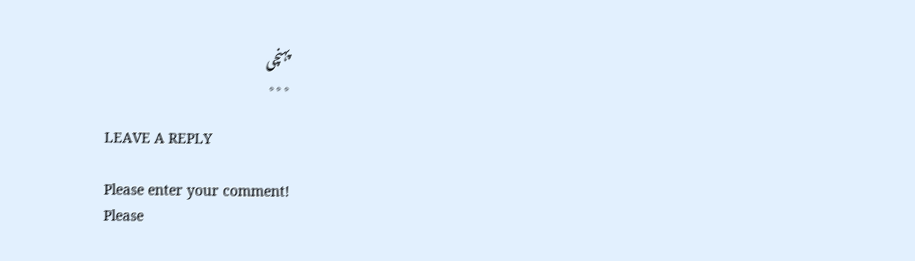پہنچی
٭٭٭

LEAVE A REPLY

Please enter your comment!
Please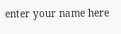enter your name here